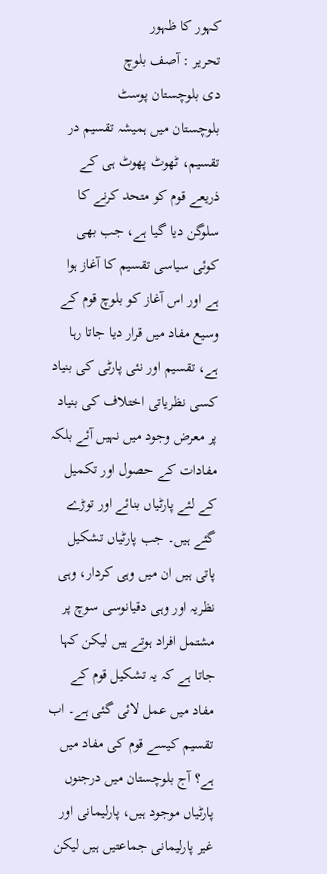کہور کا ظہور
تحریر : آصف بلوچ
دی بلوچستان پوسٹ
بلوچستان میں ہمیشہ تقسیم در تقسیم، ٹھوٹ پھوٹ ہی کے ذریعے قوم کو متحد کرنے کا سلوگن دیا گیا ہے، جب بھی کوئی سیاسی تقسیم کا آغاز ہوا ہے اور اس آغاز کو بلوچ قوم کے وسیع مفاد میں قرار دیا جاتا رہا ہے، تقسیم اور نئی پارٹی کی بنیاد کسی نظریاتی اختلاف کی بنیاد پر معرض وجود میں نہیں آئے بلکہ مفادات کے حصول اور تکمیل کے لئے پارٹیاں بنائے اور توڑے گئے ہیں۔ جب پارٹیاں تشکیل پاتی ہیں ان میں وہی کردار، وہی نظریہ اور وہی دقیانوسی سوچ پر مشتمل افراد ہوتے ہیں لیکن کہا جاتا ہے کہ یہ تشکیل قوم کے مفاد میں عمل لائی گئی ہے۔ اب تقسیم کیسے قوم کی مفاد میں ہے؟ آج بلوچستان میں درجنوں پارٹیاں موجود ہیں، پارلیمانی اور غیر پارلیمانی جماعتیں ہیں لیکن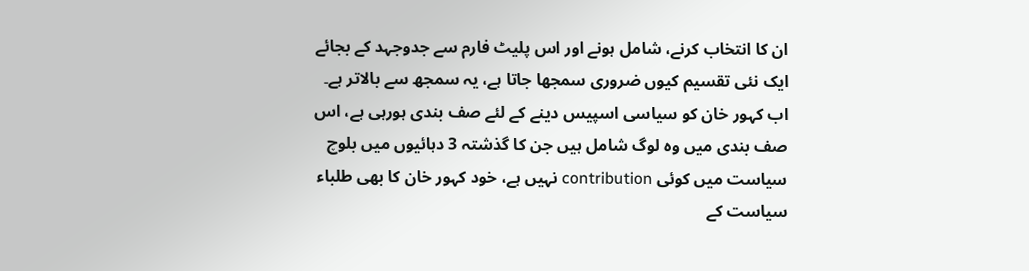ان کا انتخاب کرنے، شامل ہونے اور اس پلیٹ فارم سے جدوجہد کے بجائے ایک نئی تقسیم کیوں ضروری سمجھا جاتا ہے، یہ سمجھ سے بالاتر ہے۔
اب کہور خان کو سیاسی اسپیس دینے کے لئے صف بندی ہورہی ہے، اس صف بندی میں وہ لوگ شامل ہیں جن کا گذشتہ 3 دہائیوں میں بلوچ سیاست میں کوئی contribution نہیں ہے، خود کہور خان کا بھی طلباء سیاست کے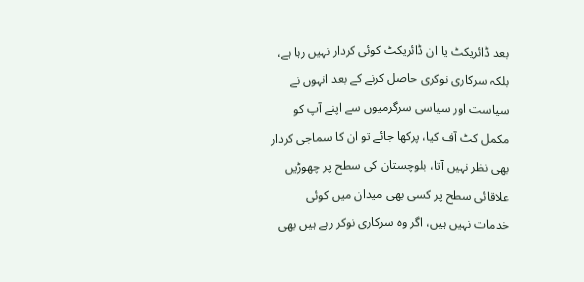بعد ڈائریکٹ یا ان ڈائریکٹ کوئی کردار نہیں رہا ہے، بلکہ سرکاری نوکری حاصل کرنے کے بعد انہوں نے سیاست اور سیاسی سرگرمیوں سے اپنے آپ کو مکمل کٹ آف کیا، پرکھا جائے تو ان کا سماجی کردار بھی نظر نہیں آتا، بلوچستان کی سطح پر چھوڑیں علاقائی سطح پر کسی بھی میدان میں کوئی خدمات نہیں ہیں، اگر وہ سرکاری نوکر رہے ہیں بھی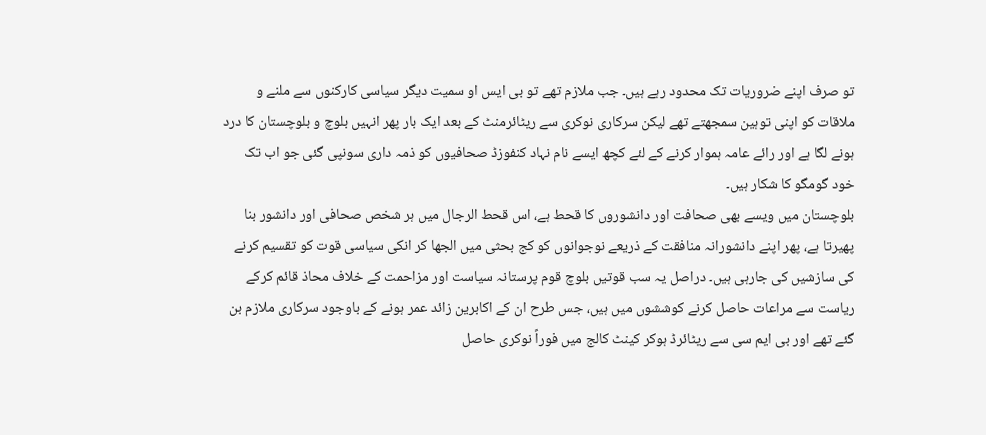تو صرف اپنے ضروریات تک محدود رہے ہیں۔ جب ملازم تھے تو بی ایس او سمیت دیگر سیاسی کارکنوں سے ملنے و ملاقات کو اپنی توہین سمجھتے تھے لیکن سرکاری نوکری سے ریٹائرمنٹ کے بعد ایک بار پھر انہیں بلوچ و بلوچستان کا درد ہونے لگا ہے اور رائے عامہ ہموار کرنے کے لئے کچھ ایسے نام نہاد کنفوزڈ صحافیوں کو ذمہ داری سونپی گئی جو اب تک خود گومگو کا شکار ہیں۔
بلوچستان میں ویسے بھی صحافت اور دانشوروں کا قحط ہے، اس قحط الرجال میں ہر شخص صحافی اور دانشور بنا پھیرتا ہے، پھر اپنے دانشورانہ منافقت کے ذریعے نوجوانوں کو کج بحثی میں الجھا کر انکی سیاسی قوت کو تقسیم کرنے کی سازشیں کی جارہی ہیں۔ دراصل یہ سب قوتیں بلوچ قوم پرستانہ سیاست اور مزاحمت کے خلاف محاذ قائم کرکے ریاست سے مراعات حاصل کرنے کوششوں میں ہیں، جس طرح ان کے اکابرین زائد عمر ہونے کے باوجود سرکاری ملازم بن گئے تھے اور بی ایم سی سے ریٹائرڈ ہوکر کینٹ کالج میں فوراً نوکری حاصل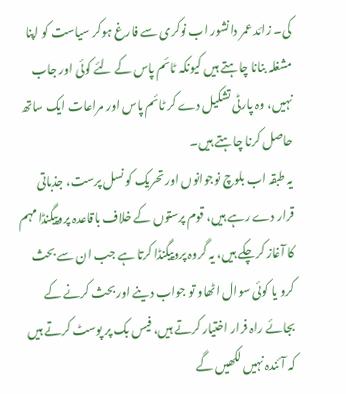کی۔ زائد عمر دانشور اب نوکری سے فارغ ہوکر سیاست کو اپنا مشغلہ بنانا چاہتے ہیں کیونکہ ٹائم پاس کے لئے کوئی اور جاب نہیں، وہ پارٹی تشکیل دے کر ٹائم پاس اور مراعات ایک ساتھ حاصل کرنا چاہتے ہیں۔
یہ طبقہ اب بلوچ نوجوانوں اور تحریک کو نسل پرست، جذباتی قرار دے رہے ہیں، قوم پرستوں کے خلاف باقاعدہ پروپیگنڈا مہم کا آغاز کرچکے ہیں، یہ گروہ پروپیگنڈا کرتا ہے جب ان سے بحث کرو یا کوئی سوال اٹھاو تو جواب دینے اور بحث کرنے کے بجائے راہ فرار اختیار کرتے ہیں، فیس بک پر پوسٹ کرتے ہیں کہ آئندہ نہیں لکھیں گے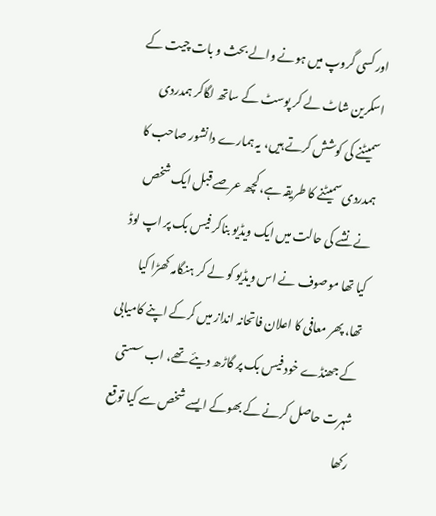اور کسی گروپ میں ہونے والے بحث و بات چیت کے اسکرین شاٹ لے کر پوسٹ کے ساتھ لگاکر ہمدردی سمیٹنے کی کوشش کرتے ہیں، یہ ہمارے دانشور صاحب کا ہمدردی سمیٹنے کا طریقہ ہے، کچھ عرصے قبل ایک شخص نے نشے کی حالت میں ایک ویڈیو بناکر فیس بک پر اپ لوڈ کیا تھا موصوف نے اس ویڈیو کو لے کر ہنگامہ کھڑا کیا تھا، پھر معافی کا اعلان فاتحانہ انداز میں کرکے اپنے کامیابی کے جھنڈے خود فیس بک پر گاڑھ دیئے تھے، اب سستی شہرت حاصل کرنے کے بھوکے ایسے شخص سے کیا توقع رکھا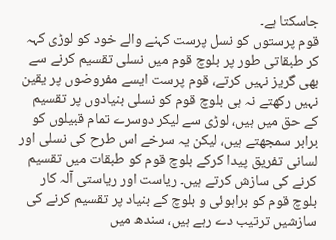جاسکتا ہے۔
قوم پرستوں کو نسل پرست کہنے والے خود کو لوڑی کہہ کر طبقاتی طور پر بلوچ قوم میں نسلی تقسیم کرنے سے بھی گریز نہیں کرتے، قوم پرست ایسے مفروضوں پر یقین نہیں رکھتے نہ ہی بلوچ قوم کو نسلی بنیادوں پر تقسیم کے حق میں ہیں، لوڑی سے لیکر دوسرے تمام قبیلوں کو برابر سمجھتے ہیں، لیکن یہ سرخے اس طرح کی نسلی اور لسانی تفریق پیدا کرکے بلوچ قوم کو طبقات میں تقسیم کرنے کی سازش کرتے ہیں۔ ریاست اور ریاستی آلہ کار بلوچ قوم کو براہوئی و بلوچ کے بنیاد پر تقسیم کرنے کی سازشیں ترتیب دے رہے ہیں، سندھ میں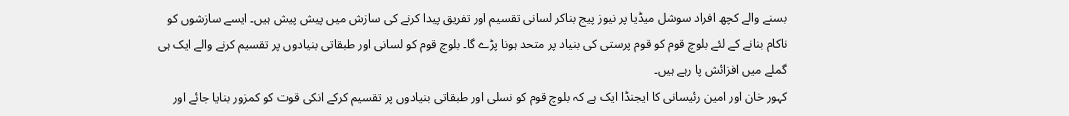بسنے والے کچھ افراد سوشل میڈیا پر نیوز پیج بناکر لسانی تقسیم اور تفریق پیدا کرنے کی سازش میں پیش پیش ہیں۔ ایسے سازشوں کو ناکام بنانے کے لئے بلوچ قوم کو قوم پرستی کی بنیاد پر متحد ہونا پڑے گا۔ بلوچ قوم کو لسانی اور طبقاتی بنیادوں پر تقسیم کرنے والے ایک ہی گملے میں افزائش پا رہے ہیں۔
کہور خان اور امین رئیسانی کا ایجنڈا ایک ہے کہ بلوچ قوم کو نسلی اور طبقاتی بنیادوں پر تقسیم کرکے انکی قوت کو کمزور بنایا جائے اور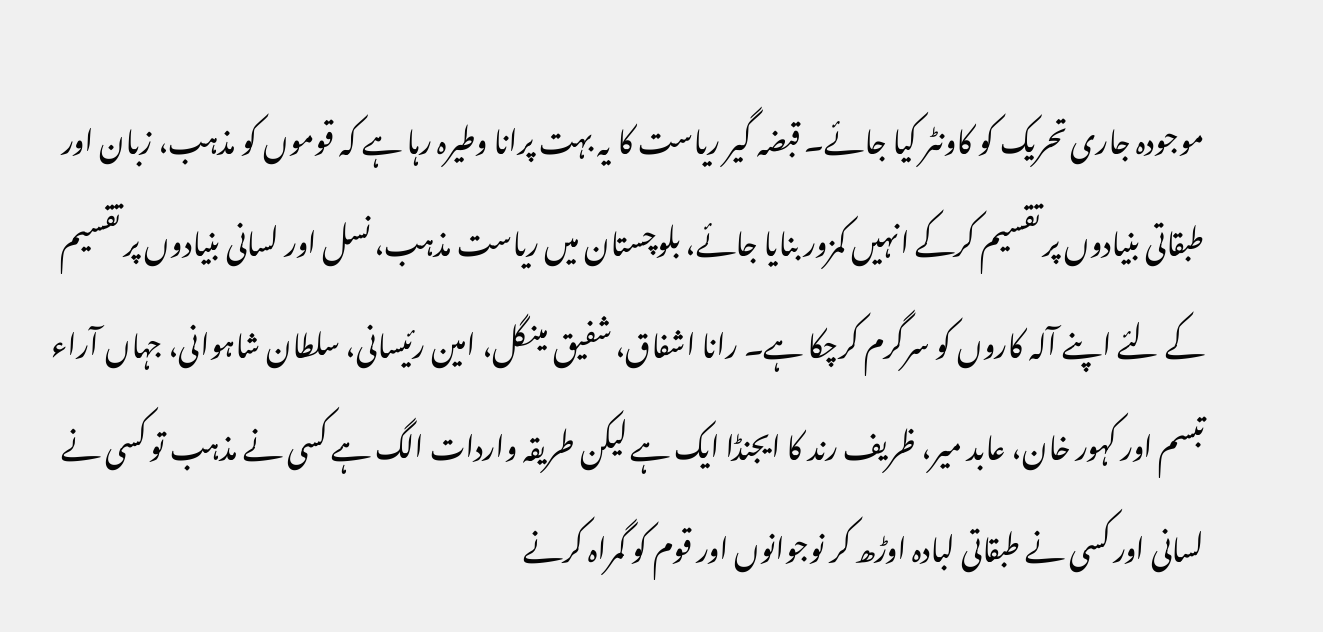موجودہ جاری تحریک کو کاونٹر کیا جائے۔ قبضہ گیر ریاست کا یہ بہت پرانا وطیرہ رہا ہے کہ قوموں کو مذہب، زبان اور طبقاتی بنیادوں پر تقسیم کرکے انہیں کمزور بنایا جائے، بلوچستان میں ریاست مذہب، نسل اور لسانی بنیادوں پر تقسیم کے لئے اپنے آلہ کاروں کو سرگرم کرچکا ہے۔ رانا اشفاق، شفیق مینگل، امین رئیسانی، سلطان شاہوانی، جہاں آراء تبسم اور کہور خان، عابد میر، ظریف رند کا ایجنڈا ایک ہے لیکن طریقہ واردات الگ ہے کسی نے مذہب تو کسی نے لسانی اور کسی نے طبقاتی لبادہ اوڑھ کر نوجوانوں اور قوم کو گمراہ کرنے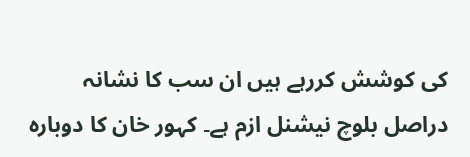کی کوشش کررہے ہیں ان سب کا نشانہ دراصل بلوچ نیشنل ازم ہے۔ کہور خان کا دوبارہ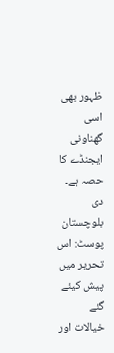ظہور بھی اسی گھناونی ایجنڈے کا حصہ ہے۔
دی بلوچستان پوسٹ: اس تحریر میں پیش کیئے گئے خیالات اور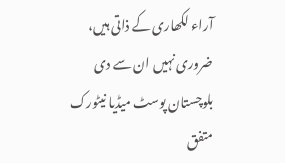آراء لکھاری کے ذاتی ہیں، ضروری نہیں ان سے دی بلوچستان پوسٹ میڈیا نیٹورک متفق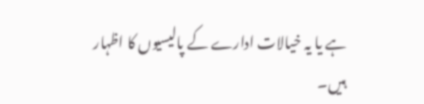ہے یا یہ خیالات ادارے کے پالیسیوں کا اظہار ہیں۔